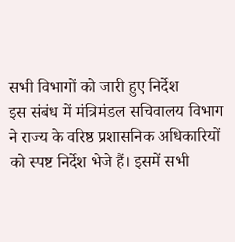सभी विभागों को जारी हुए निर्देश
इस संबंध में मंत्रिमंडल सचिवालय विभाग ने राज्य के वरिष्ठ प्रशासनिक अधिकारियों को स्पष्ट निर्देश भेजे हैं। इसमें सभी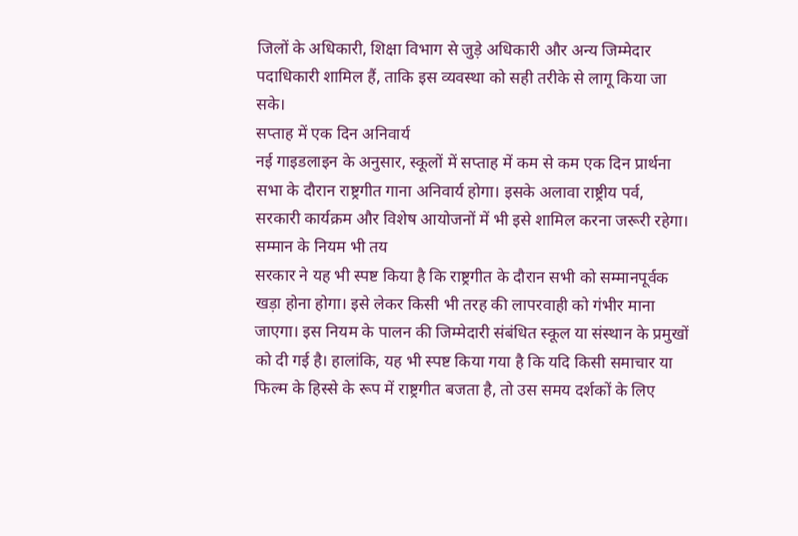जिलों के अधिकारी, शिक्षा विभाग से जुड़े अधिकारी और अन्य जिम्मेदार पदाधिकारी शामिल हैं, ताकि इस व्यवस्था को सही तरीके से लागू किया जा सके।
सप्ताह में एक दिन अनिवार्य
नई गाइडलाइन के अनुसार, स्कूलों में सप्ताह में कम से कम एक दिन प्रार्थना सभा के दौरान राष्ट्रगीत गाना अनिवार्य होगा। इसके अलावा राष्ट्रीय पर्व, सरकारी कार्यक्रम और विशेष आयोजनों में भी इसे शामिल करना जरूरी रहेगा।
सम्मान के नियम भी तय
सरकार ने यह भी स्पष्ट किया है कि राष्ट्रगीत के दौरान सभी को सम्मानपूर्वक खड़ा होना होगा। इसे लेकर किसी भी तरह की लापरवाही को गंभीर माना जाएगा। इस नियम के पालन की जिम्मेदारी संबंधित स्कूल या संस्थान के प्रमुखों को दी गई है। हालांकि, यह भी स्पष्ट किया गया है कि यदि किसी समाचार या फिल्म के हिस्से के रूप में राष्ट्रगीत बजता है, तो उस समय दर्शकों के लिए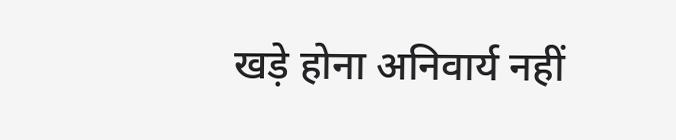खड़े होना अनिवार्य नहीं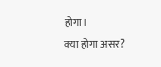होगा।
क्या होगा असर?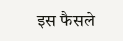इस फैसले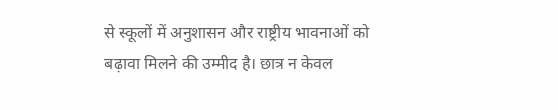से स्कूलों में अनुशासन और राष्ट्रीय भावनाओं को बढ़ावा मिलने की उम्मीद है। छात्र न केवल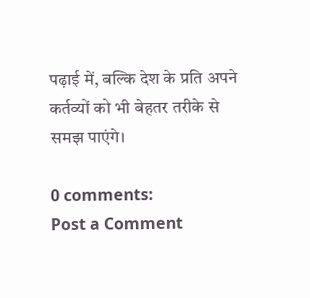पढ़ाई में, बल्कि देश के प्रति अपने कर्तव्यों को भी बेहतर तरीके से समझ पाएंगे।

0 comments:
Post a Comment